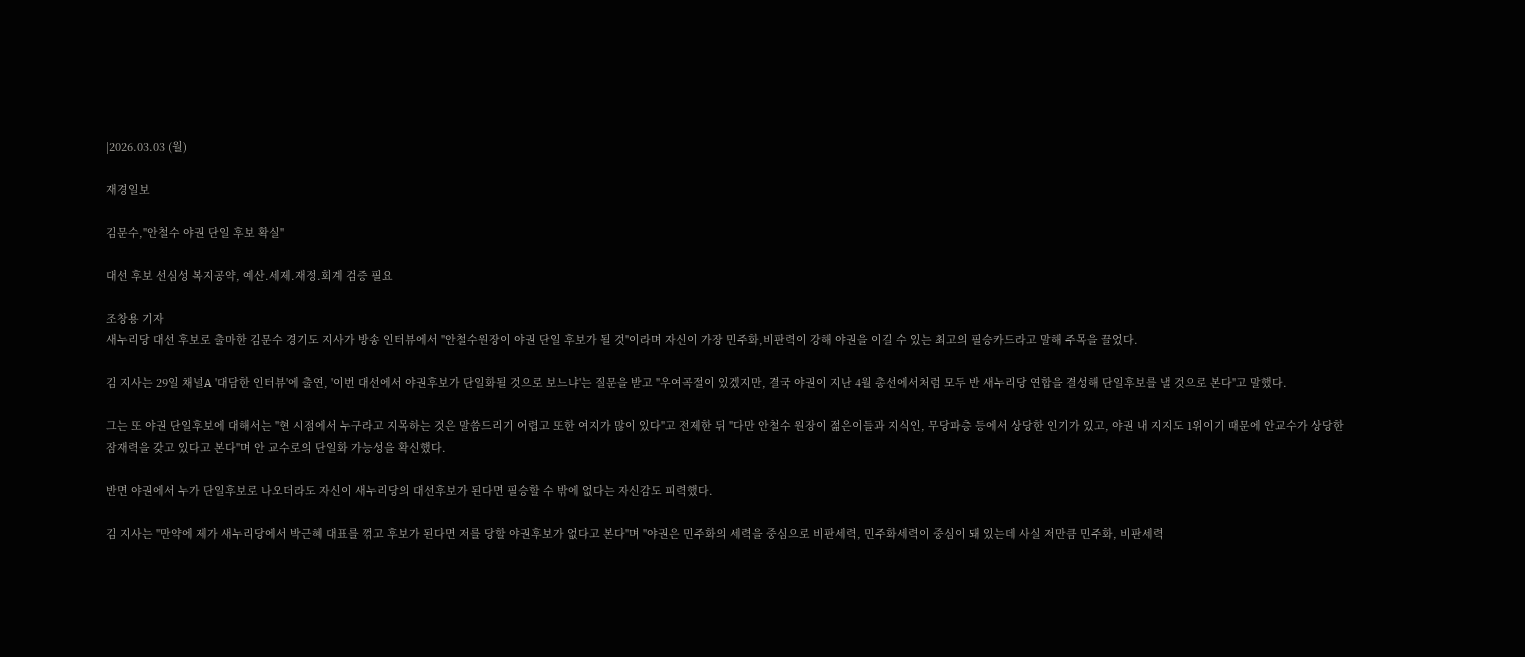|2026.03.03 (월)

재경일보

김문수,"안철수 야권 단일 후보 확실"

대선 후보 선심성 복지공약, 예산.세제.재정.회계 검증 필요

조창용 기자
새누리당 대선 후보로 출마한 김문수 경기도 지사가 방송 인터뷰에서 "안철수원장이 야권 단일 후보가 될 것"이라며 자신이 가장 민주화,비판력이 강해 야권을 이길 수 있는 최고의 필승카드라고 말해 주목을 끌었다.

김 지사는 29일 채널A '대담한 인터뷰'에 출연, '이번 대선에서 야권후보가 단일화될 것으로 보느냐'는 질문을 받고 "우여곡절이 있겠지만, 결국 야권이 지난 4월 총선에서처럼 모두 반 새누리당 연합을 결성해 단일후보를 낼 것으로 본다"고 말했다.

그는 또 야권 단일후보에 대해서는 "현 시점에서 누구라고 지목하는 것은 말씀드리기 어렵고 또한 여지가 많이 있다"고 전제한 뒤 "다만 안철수 원장이 젊은이들과 지식인, 무당파층 등에서 상당한 인기가 있고, 야권 내 지지도 1위이기 때문에 안교수가 상당한 잠재력을 갖고 있다고 본다"며 안 교수로의 단일화 가능성을 확신했다.

반면 야권에서 누가 단일후보로 나오더라도 자신이 새누리당의 대선후보가 된다면 필승할 수 밖에 없다는 자신감도 피력했다.

김 지사는 "만약에 제가 새누리당에서 박근혜 대표를 꺾고 후보가 된다면 저를 당할 야권후보가 없다고 본다"며 "야권은 민주화의 세력을 중심으로 비판세력, 민주화세력이 중심이 돼 있는데 사실 저만큼 민주화, 비판세력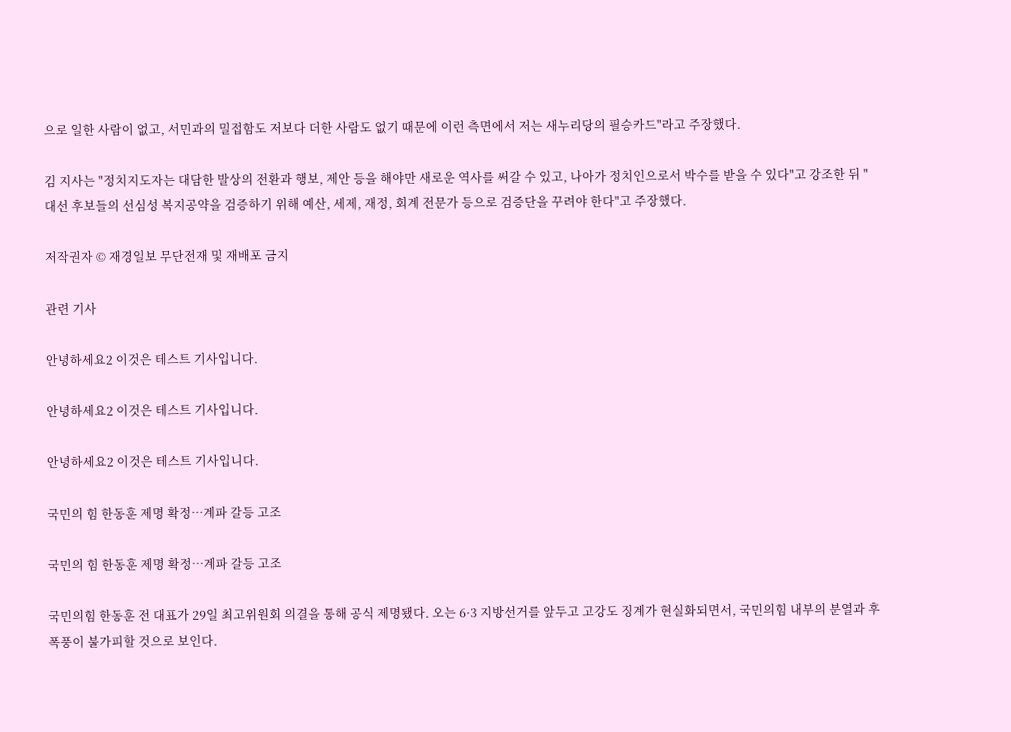으로 일한 사람이 없고, 서민과의 밀접함도 저보다 더한 사람도 없기 때문에 이런 측면에서 저는 새누리당의 필승카드"라고 주장했다.

김 지사는 "정치지도자는 대담한 발상의 전환과 행보, 제안 등을 해야만 새로운 역사를 써갈 수 있고, 나아가 정치인으로서 박수를 받을 수 있다"고 강조한 뒤 "대선 후보들의 선심성 복지공약을 검증하기 위해 예산, 세제, 재정, 회계 전문가 등으로 검증단을 꾸려야 한다"고 주장했다.

저작권자 © 재경일보 무단전재 및 재배포 금지

관련 기사

안녕하세요2 이것은 테스트 기사입니다.

안녕하세요2 이것은 테스트 기사입니다.

안녕하세요2 이것은 테스트 기사입니다.

국민의 힘 한동훈 제명 확정…계파 갈등 고조

국민의 힘 한동훈 제명 확정…계파 갈등 고조

국민의힘 한동훈 전 대표가 29일 최고위원회 의결을 통해 공식 제명됐다. 오는 6·3 지방선거를 앞두고 고강도 징계가 현실화되면서, 국민의힘 내부의 분열과 후폭풍이 불가피할 것으로 보인다.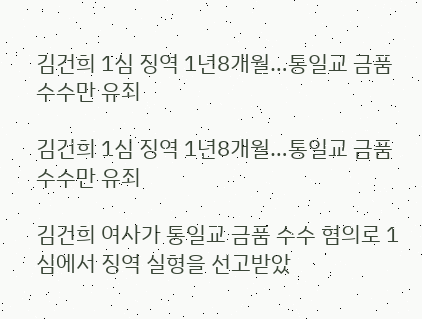김건희 1심 징역 1년8개월…통일교 금품수수만 유죄

김건희 1심 징역 1년8개월…통일교 금품수수만 유죄

김건희 여사가 통일교 금품 수수 혐의로 1심에서 징역 실형을 선고받았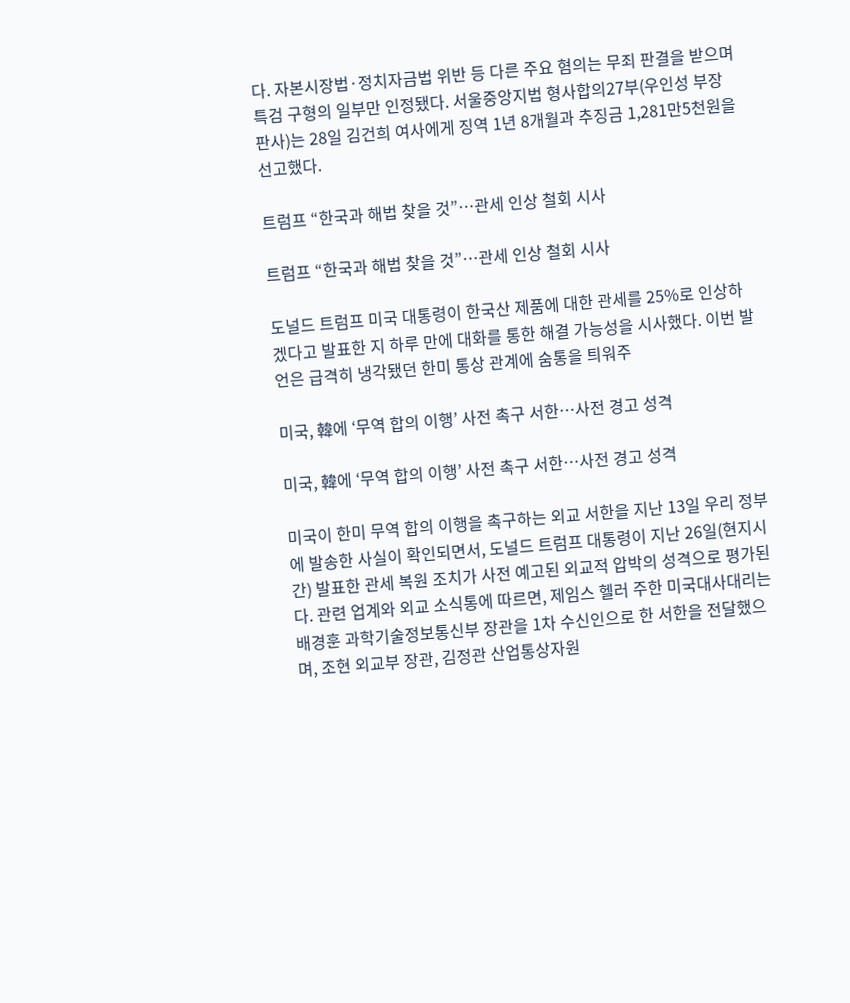다. 자본시장법·정치자금법 위반 등 다른 주요 혐의는 무죄 판결을 받으며 특검 구형의 일부만 인정됐다. 서울중앙지법 형사합의27부(우인성 부장판사)는 28일 김건희 여사에게 징역 1년 8개월과 추징금 1,281만5천원을 선고했다.

트럼프 “한국과 해법 찾을 것”…관세 인상 철회 시사

트럼프 “한국과 해법 찾을 것”…관세 인상 철회 시사

도널드 트럼프 미국 대통령이 한국산 제품에 대한 관세를 25%로 인상하겠다고 발표한 지 하루 만에 대화를 통한 해결 가능성을 시사했다. 이번 발언은 급격히 냉각됐던 한미 통상 관계에 숨통을 틔워주

미국, 韓에 ‘무역 합의 이행’ 사전 촉구 서한…사전 경고 성격

미국, 韓에 ‘무역 합의 이행’ 사전 촉구 서한…사전 경고 성격

미국이 한미 무역 합의 이행을 촉구하는 외교 서한을 지난 13일 우리 정부에 발송한 사실이 확인되면서, 도널드 트럼프 대통령이 지난 26일(현지시간) 발표한 관세 복원 조치가 사전 예고된 외교적 압박의 성격으로 평가된다. 관련 업계와 외교 소식통에 따르면, 제임스 헬러 주한 미국대사대리는 배경훈 과학기술정보통신부 장관을 1차 수신인으로 한 서한을 전달했으며, 조현 외교부 장관, 김정관 산업통상자원